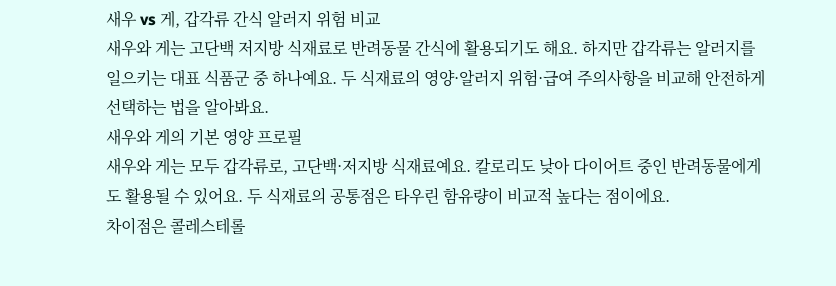새우 vs 게, 갑각류 간식 알러지 위험 비교
새우와 게는 고단백 저지방 식재료로 반려동물 간식에 활용되기도 해요. 하지만 갑각류는 알러지를 일으키는 대표 식품군 중 하나예요. 두 식재료의 영양·알러지 위험·급여 주의사항을 비교해 안전하게 선택하는 법을 알아봐요.
새우와 게의 기본 영양 프로필
새우와 게는 모두 갑각류로, 고단백·저지방 식재료예요. 칼로리도 낮아 다이어트 중인 반려동물에게도 활용될 수 있어요. 두 식재료의 공통점은 타우린 함유량이 비교적 높다는 점이에요.
차이점은 콜레스테롤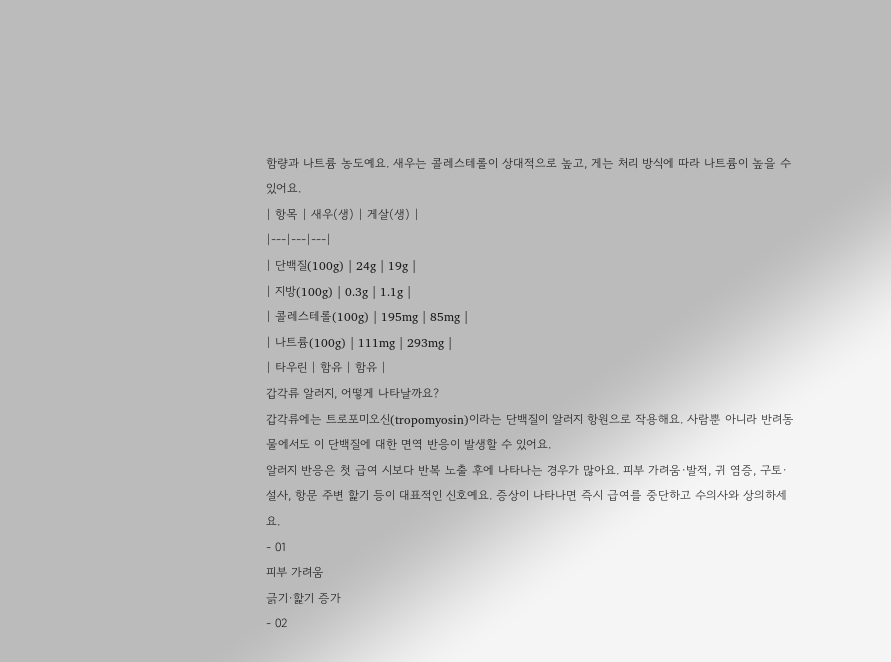함량과 나트륨 농도예요. 새우는 콜레스테롤이 상대적으로 높고, 게는 처리 방식에 따라 나트륨이 높을 수 있어요.
| 항목 | 새우(생) | 게살(생) |
|---|---|---|
| 단백질(100g) | 24g | 19g |
| 지방(100g) | 0.3g | 1.1g |
| 콜레스테롤(100g) | 195mg | 85mg |
| 나트륨(100g) | 111mg | 293mg |
| 타우린 | 함유 | 함유 |
갑각류 알러지, 어떻게 나타날까요?
갑각류에는 트로포미오신(tropomyosin)이라는 단백질이 알러지 항원으로 작용해요. 사람뿐 아니라 반려동물에서도 이 단백질에 대한 면역 반응이 발생할 수 있어요.
알러지 반응은 첫 급여 시보다 반복 노출 후에 나타나는 경우가 많아요. 피부 가려움·발적, 귀 염증, 구토·설사, 항문 주변 핥기 등이 대표적인 신호예요. 증상이 나타나면 즉시 급여를 중단하고 수의사와 상의하세요.
- 01
피부 가려움
긁기·핥기 증가
- 02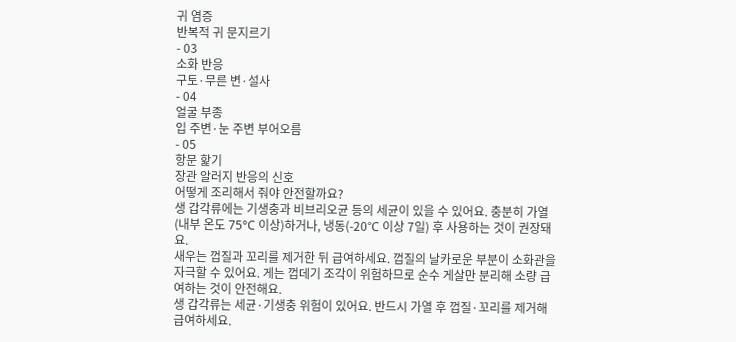귀 염증
반복적 귀 문지르기
- 03
소화 반응
구토·무른 변·설사
- 04
얼굴 부종
입 주변·눈 주변 부어오름
- 05
항문 핥기
장관 알러지 반응의 신호
어떻게 조리해서 줘야 안전할까요?
생 갑각류에는 기생충과 비브리오균 등의 세균이 있을 수 있어요. 충분히 가열(내부 온도 75°C 이상)하거나, 냉동(-20°C 이상 7일) 후 사용하는 것이 권장돼요.
새우는 껍질과 꼬리를 제거한 뒤 급여하세요. 껍질의 날카로운 부분이 소화관을 자극할 수 있어요. 게는 껍데기 조각이 위험하므로 순수 게살만 분리해 소량 급여하는 것이 안전해요.
생 갑각류는 세균·기생충 위험이 있어요. 반드시 가열 후 껍질·꼬리를 제거해 급여하세요.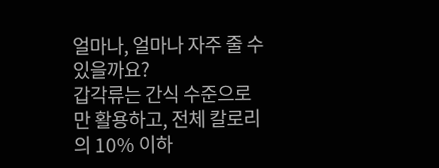얼마나, 얼마나 자주 줄 수 있을까요?
갑각류는 간식 수준으로만 활용하고, 전체 칼로리의 10% 이하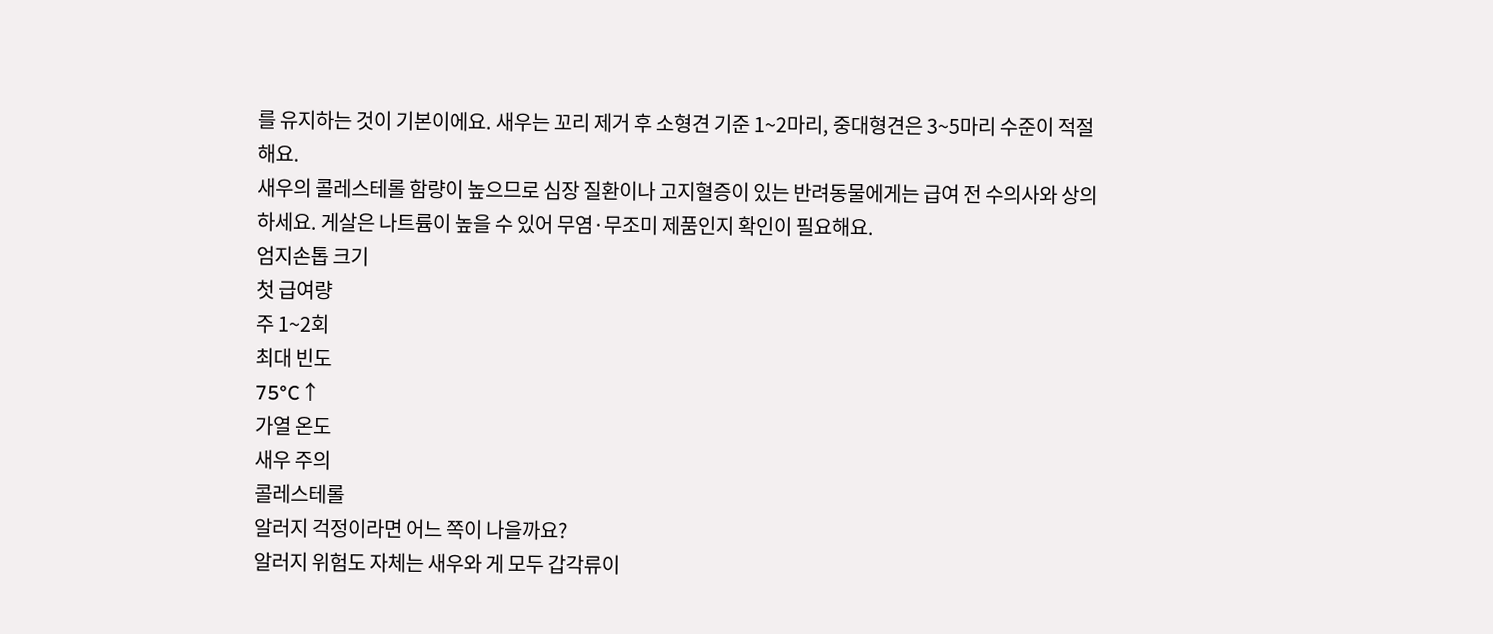를 유지하는 것이 기본이에요. 새우는 꼬리 제거 후 소형견 기준 1~2마리, 중대형견은 3~5마리 수준이 적절해요.
새우의 콜레스테롤 함량이 높으므로 심장 질환이나 고지혈증이 있는 반려동물에게는 급여 전 수의사와 상의하세요. 게살은 나트륨이 높을 수 있어 무염·무조미 제품인지 확인이 필요해요.
엄지손톱 크기
첫 급여량
주 1~2회
최대 빈도
75°C↑
가열 온도
새우 주의
콜레스테롤
알러지 걱정이라면 어느 쪽이 나을까요?
알러지 위험도 자체는 새우와 게 모두 갑각류이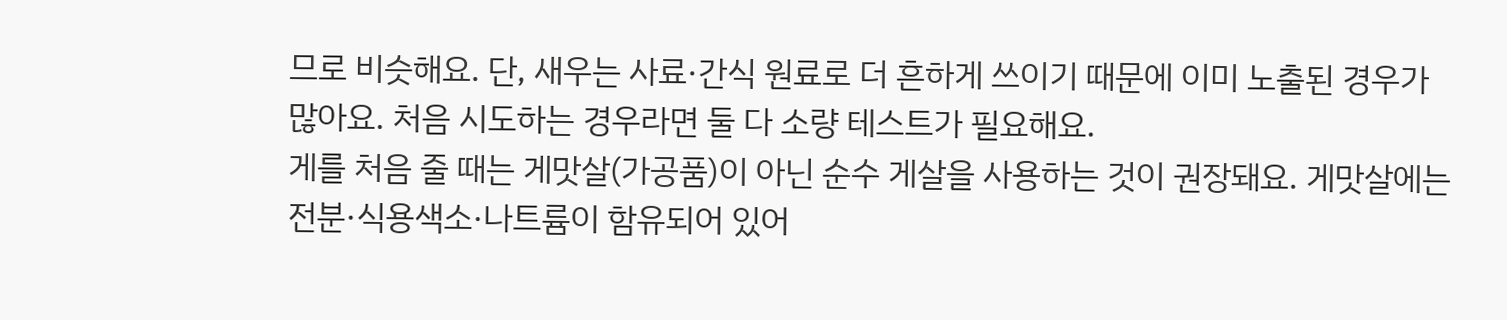므로 비슷해요. 단, 새우는 사료·간식 원료로 더 흔하게 쓰이기 때문에 이미 노출된 경우가 많아요. 처음 시도하는 경우라면 둘 다 소량 테스트가 필요해요.
게를 처음 줄 때는 게맛살(가공품)이 아닌 순수 게살을 사용하는 것이 권장돼요. 게맛살에는 전분·식용색소·나트륨이 함유되어 있어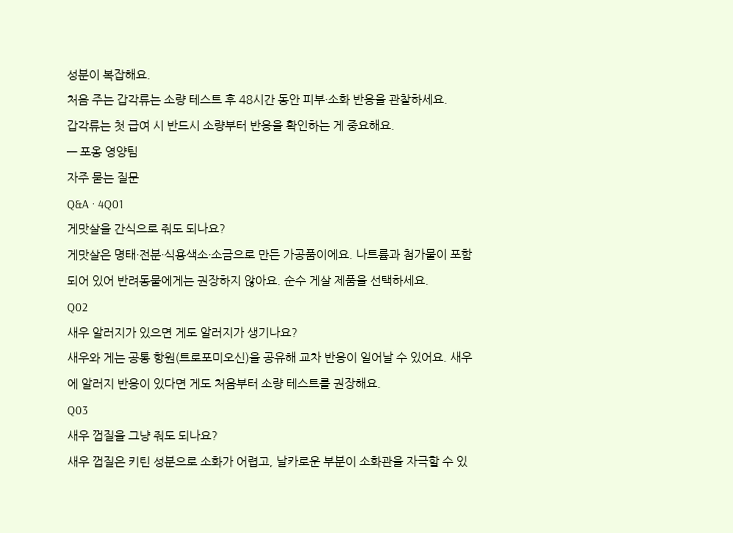성분이 복잡해요.
처음 주는 갑각류는 소량 테스트 후 48시간 동안 피부·소화 반응을 관찰하세요.
갑각류는 첫 급여 시 반드시 소량부터 반응을 확인하는 게 중요해요.
— 포옹 영양팀
자주 묻는 질문
Q&A · 4Q01
게맛살을 간식으로 줘도 되나요?
게맛살은 명태·전분·식용색소·소금으로 만든 가공품이에요. 나트륨과 첨가물이 포함되어 있어 반려동물에게는 권장하지 않아요. 순수 게살 제품을 선택하세요.
Q02
새우 알러지가 있으면 게도 알러지가 생기나요?
새우와 게는 공통 항원(트로포미오신)을 공유해 교차 반응이 일어날 수 있어요. 새우에 알러지 반응이 있다면 게도 처음부터 소량 테스트를 권장해요.
Q03
새우 껍질을 그냥 줘도 되나요?
새우 껍질은 키틴 성분으로 소화가 어렵고, 날카로운 부분이 소화관을 자극할 수 있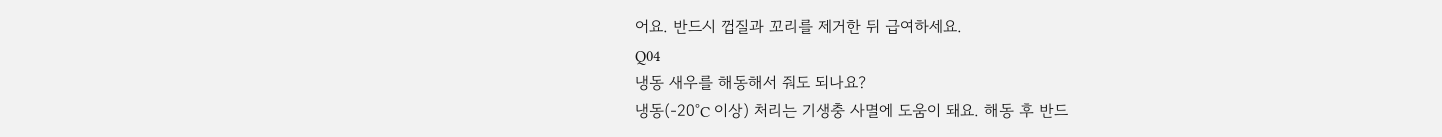어요. 반드시 껍질과 꼬리를 제거한 뒤 급여하세요.
Q04
냉동 새우를 해동해서 줘도 되나요?
냉동(-20°C 이상) 처리는 기생충 사멸에 도움이 돼요. 해동 후 반드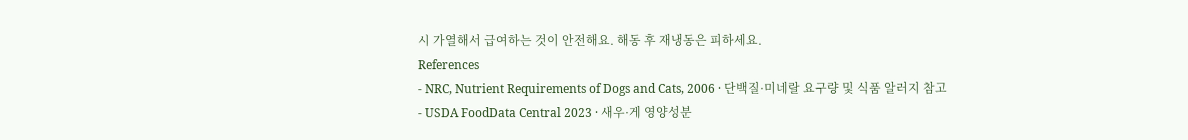시 가열해서 급여하는 것이 안전해요. 해동 후 재냉동은 피하세요.
References
- NRC, Nutrient Requirements of Dogs and Cats, 2006 · 단백질·미네랄 요구량 및 식품 알러지 참고
- USDA FoodData Central 2023 · 새우·게 영양성분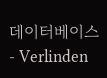데이터베이스
- Verlinden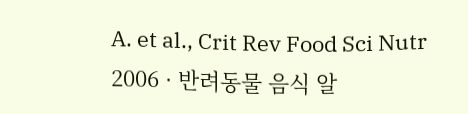A. et al., Crit Rev Food Sci Nutr 2006 · 반려동물 음식 알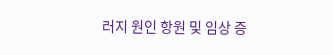러지 원인 항원 및 임상 증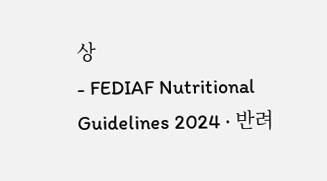상
- FEDIAF Nutritional Guidelines 2024 · 반려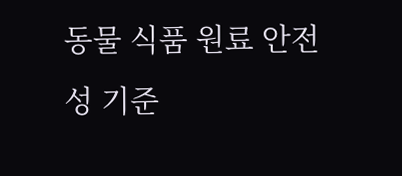동물 식품 원료 안전성 기준